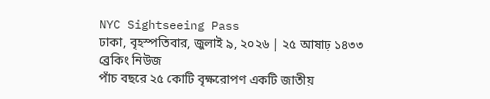NYC Sightseeing Pass
ঢাকা, বৃহস্পতিবার, জুলাই ৯, ২০২৬ | ২৫ আষাঢ় ১৪৩৩
ব্রেকিং নিউজ
পাঁচ বছরে ২৫ কোটি বৃক্ষরোপণ একটি জাতীয়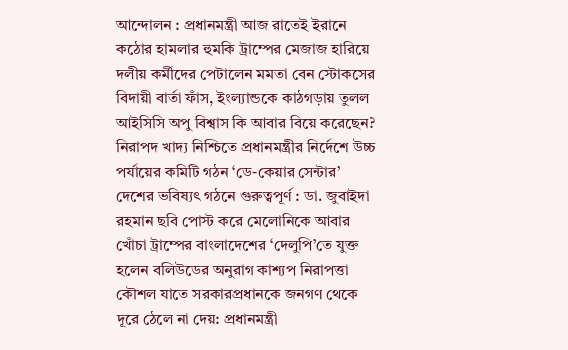আন্দোলন : প্রধানমন্ত্রী আজ রাতেই ইরানে কঠোর হামলার হুমকি ট্রাম্পের মেজাজ হারিয়ে দলীয় কর্মীদের পেটালেন মমতা বেন স্টোকসের বিদায়ী বার্তা ফাঁস, ইংল্যান্ডকে কাঠগড়ায় তুলল আইসিসি অপু বিশ্বাস কি আবার বিয়ে করেছেন? নিরাপদ খাদ্য নিশ্চিতে প্রধানমন্ত্রীর নির্দেশে উচ্চ পর্যায়ের কমিটি গঠন ‘ডে-কেয়ার সেন্টার’ দেশের ভবিষ্যৎ গঠনে গুরুত্বপূর্ণ : ডা. জুবাইদা রহমান ছবি পোস্ট করে মেলোনিকে আবার খোঁচা ট্রাম্পের বাংলাদেশের ‘দেলুপি’তে যুক্ত হলেন বলিউডের অনুরাগ কাশ্যপ নিরাপত্তা কৌশল যাতে সরকারপ্রধানকে জনগণ থেকে দূরে ঠেলে না দেয়: প্রধানমন্ত্রী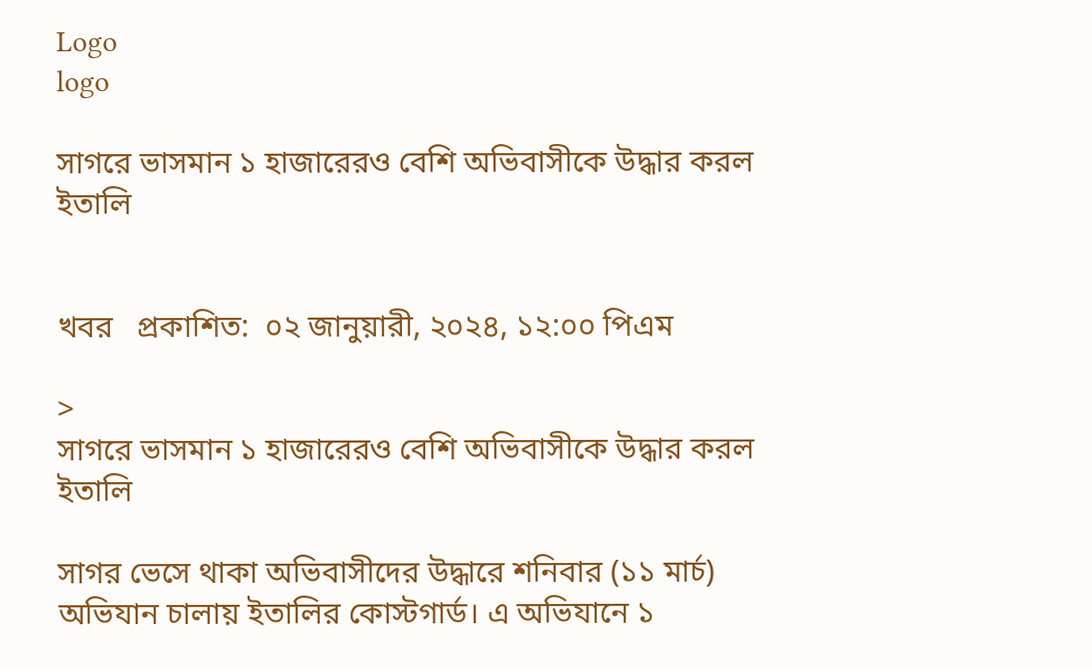Logo
logo

সাগরে ভাসমান ১ হাজারেরও বেশি অভিবাসীকে উদ্ধার করল ইতালি


খবর   প্রকাশিত:  ০২ জানুয়ারী, ২০২৪, ১২:০০ পিএম

>
সাগরে ভাসমান ১ হাজারেরও বেশি অভিবাসীকে উদ্ধার করল ইতালি

সাগর ভেসে থাকা অভিবাসীদের উদ্ধারে শনিবার (১১ মার্চ) অভিযান চালায় ইতালির কোস্টগার্ড। এ অভিযানে ১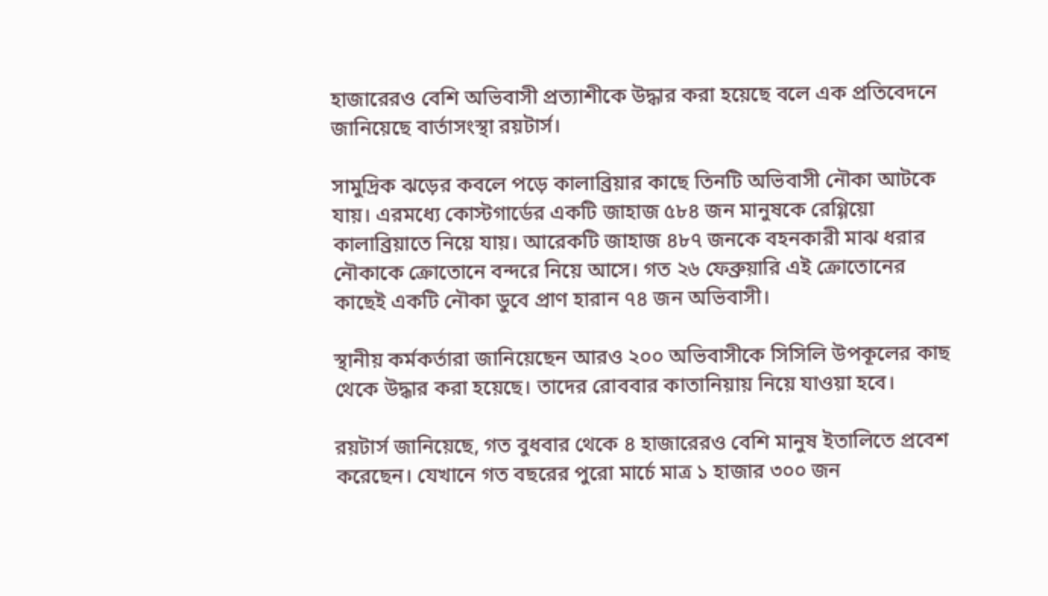হাজারেরও বেশি অভিবাসী প্রত্যাশীকে উদ্ধার করা হয়েছে বলে এক প্রতিবেদনে জানিয়েছে বার্তাসংস্থা রয়টার্স।

সামুদ্রিক ঝড়ের কবলে পড়ে কালাব্রিয়ার কাছে তিনটি অভিবাসী নৌকা আটকে যায়। এরমধ্যে কোস্টগার্ডের একটি জাহাজ ৫৮৪ জন মানুষকে রেগ্গিয়ো কালাব্রিয়াতে নিয়ে যায়। আরেকটি জাহাজ ৪৮৭ জনকে বহনকারী মাঝ ধরার নৌকাকে ক্রোতোনে বন্দরে নিয়ে আসে। গত ২৬ ফেব্রুয়ারি এই ক্রোতোনের কাছেই একটি নৌকা ডুবে প্রাণ হারান ৭৪ জন অভিবাসী।

স্থানীয় কর্মকর্তারা জানিয়েছেন আরও ২০০ অভিবাসীকে সিসিলি উপকূলের কাছ থেকে উদ্ধার করা হয়েছে। তাদের রোববার কাতানিয়ায় নিয়ে যাওয়া হবে।

রয়টার্স জানিয়েছে, গত বুধবার থেকে ৪ হাজারেরও বেশি মানুষ ইতালিতে প্রবেশ করেছেন। যেখানে গত বছরের পুরো মার্চে মাত্র ১ হাজার ৩০০ জন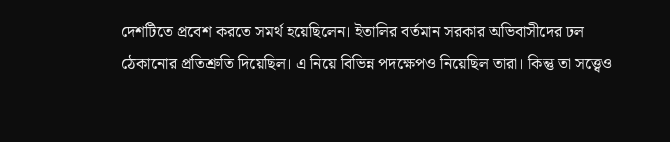দেশটিতে প্রবেশ করতে সমর্থ হয়েছিলেন। ইতালির বর্তমান সরকার অভিবাসীদের ঢল ঠেকানোর প্রতিশ্রুতি দিয়েছিল। এ নিয়ে বিভিন্ন পদক্ষেপও নিয়েছিল তারা। কিন্তু তা সত্ত্বেও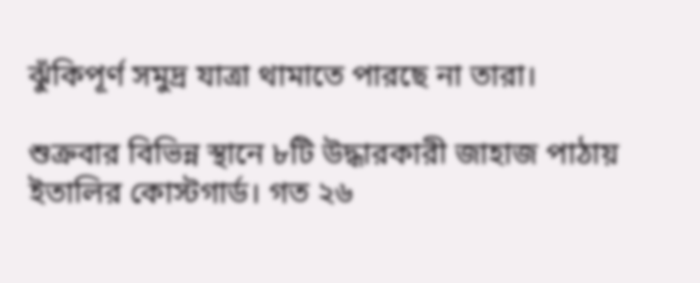ঝুঁকিপূর্ণ সমুদ্র যাত্রা থামাতে পারছে না তারা।

শুক্রবার বিভিন্ন স্থানে ৮টি উদ্ধারকারী জাহাজ পাঠায় ইতালির কোস্টগার্ড। গত ২৬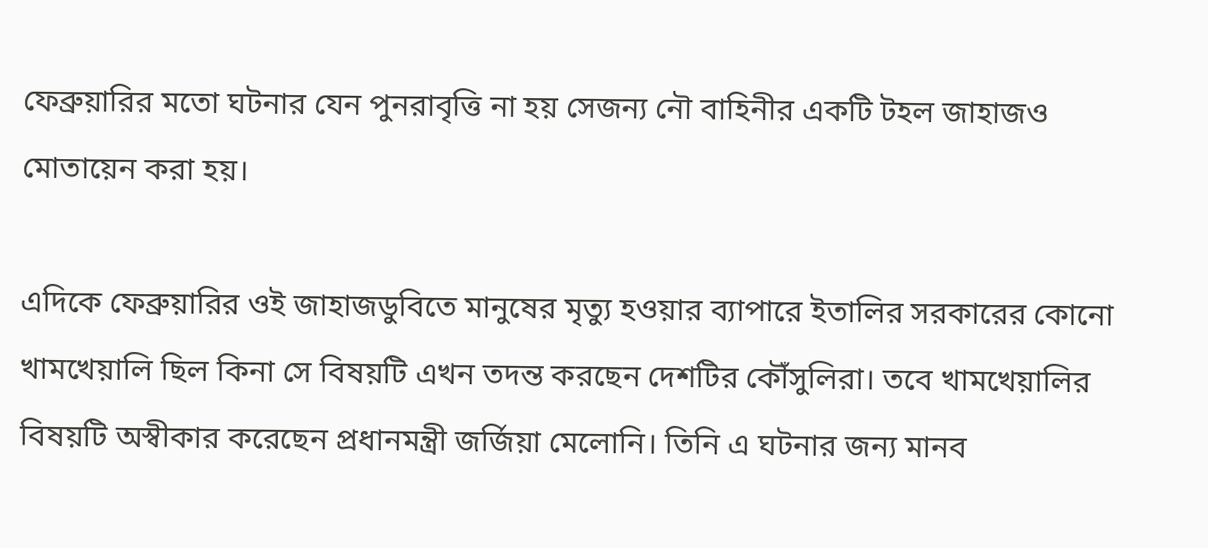ফেব্রুয়ারির মতো ঘটনার যেন পুনরাবৃত্তি না হয় সেজন্য নৌ বাহিনীর একটি টহল জাহাজও মোতায়েন করা হয়।

এদিকে ফেব্রুয়ারির ওই জাহাজডুবিতে মানুষের মৃত্যু হওয়ার ব্যাপারে ইতালির সরকারের কোনো খামখেয়ালি ছিল কিনা সে বিষয়টি এখন তদন্ত করছেন দেশটির কৌঁসুলিরা। তবে খামখেয়ালির বিষয়টি অস্বীকার করেছেন প্রধানমন্ত্রী জর্জিয়া মেলোনি। তিনি এ ঘটনার জন্য মানব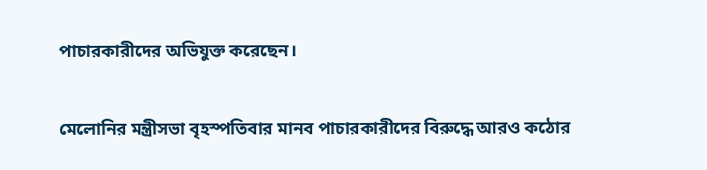পাচারকারীদের অভিযুক্ত করেছেন।

মেলোনির মন্ত্রীসভা বৃহস্পতিবার মানব পাচারকারীদের বিরুদ্ধে আরও কঠোর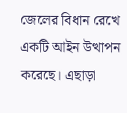জেলের বিধান রেখে একটি আইন উত্থাপন করেছে। এছাড়া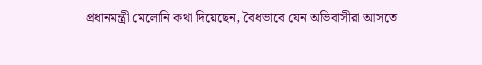প্রধানমন্ত্রী মেলোনি কথা দিয়েছেন, বৈধভাবে যেন অভিবাসীরা আসতে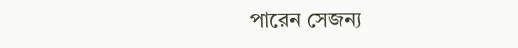পারেন সেজন্য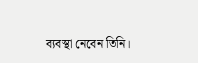ব্যবস্থা নেবেন তিনি।